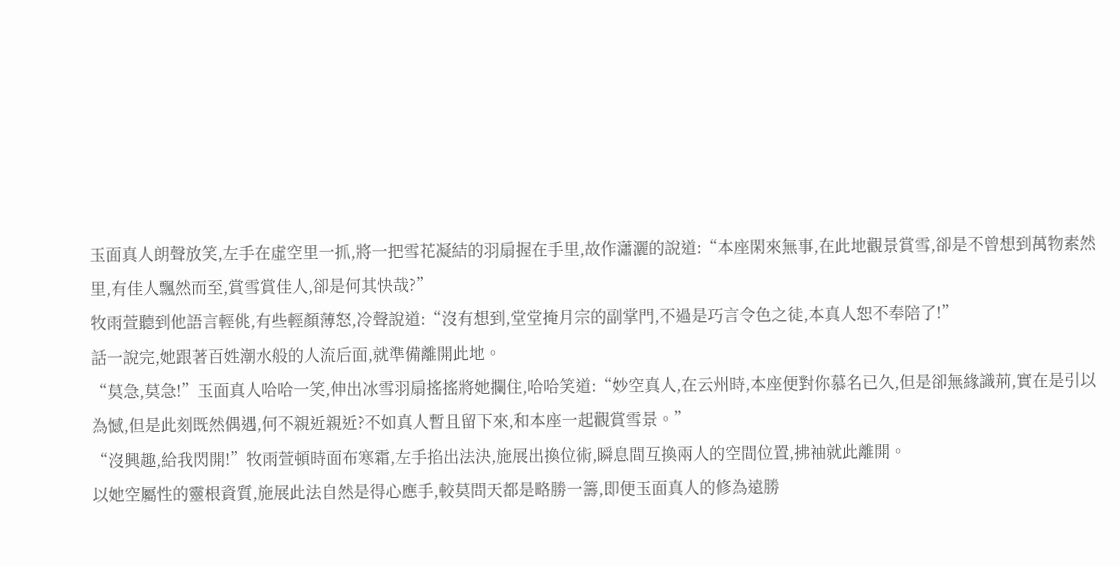玉面真人朗聲放笑,左手在虛空里一抓,將一把雪花凝結的羽扇握在手里,故作瀟灑的說道:“本座閑來無事,在此地觀景賞雪,卻是不曾想到萬物素然里,有佳人飄然而至,賞雪賞佳人,卻是何其快哉?”
牧雨萱聽到他語言輕佻,有些輕顏薄怒,冷聲說道:“沒有想到,堂堂掩月宗的副掌門,不過是巧言令色之徒,本真人恕不奉陪了!”
話一說完,她跟著百姓潮水般的人流后面,就準備離開此地。
“莫急,莫急!”玉面真人哈哈一笑,伸出冰雪羽扇搖搖將她攔住,哈哈笑道:“妙空真人,在云州時,本座便對你慕名已久,但是卻無緣識荊,實在是引以為憾,但是此刻既然偶遇,何不親近親近?不如真人暫且留下來,和本座一起觀賞雪景。”
“沒興趣,給我閃開!”牧雨萱頓時面布寒霜,左手掐出法決,施展出換位術,瞬息間互換兩人的空間位置,拂袖就此離開。
以她空屬性的靈根資質,施展此法自然是得心應手,較莫問天都是略勝一籌,即便玉面真人的修為遠勝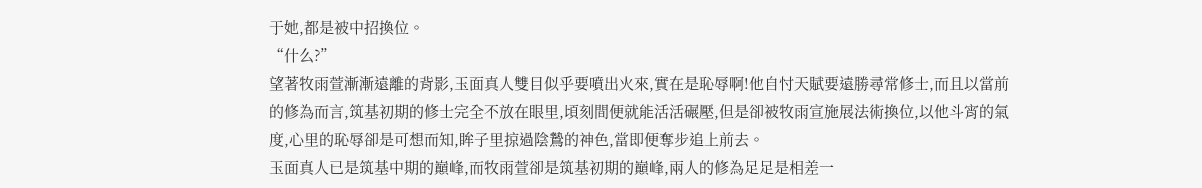于她,都是被中招換位。
“什么?”
望著牧雨萱漸漸遠離的背影,玉面真人雙目似乎要噴出火來,實在是恥辱啊!他自忖天賦要遠勝尋常修士,而且以當前的修為而言,筑基初期的修士完全不放在眼里,頃刻間便就能活活碾壓,但是卻被牧雨宣施展法術換位,以他斗宵的氣度,心里的恥辱卻是可想而知,眸子里掠過陰鷙的神色,當即便奪步追上前去。
玉面真人已是筑基中期的巔峰,而牧雨萱卻是筑基初期的巔峰,兩人的修為足足是相差一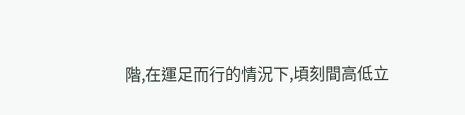階,在運足而行的情況下,頃刻間高低立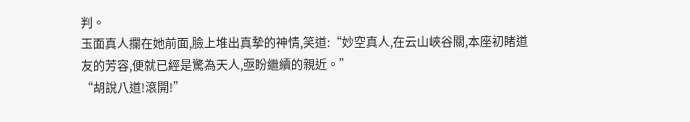判。
玉面真人攔在她前面,臉上堆出真摯的神情,笑道:“妙空真人,在云山峽谷關,本座初睹道友的芳容,便就已經是驚為天人,亟盼繼續的親近。”
“胡說八道!滾開!”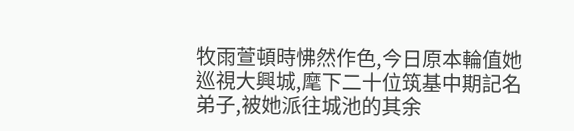牧雨萱頓時怫然作色,今日原本輪值她巡視大興城,麾下二十位筑基中期記名弟子,被她派往城池的其余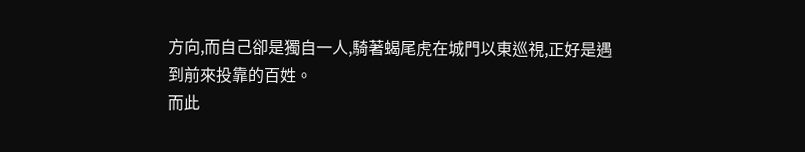方向,而自己卻是獨自一人,騎著蝎尾虎在城門以東巡視,正好是遇到前來投靠的百姓。
而此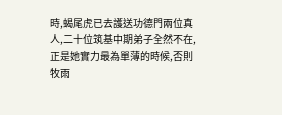時,蝎尾虎已去護送功德門兩位真人,二十位筑基中期弟子全然不在,正是她實力最為單薄的時候,否則牧雨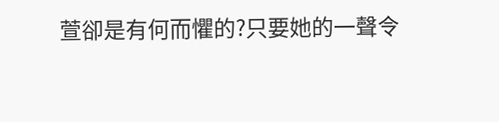萱卻是有何而懼的?只要她的一聲令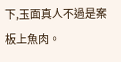下,玉面真人不過是案板上魚肉。